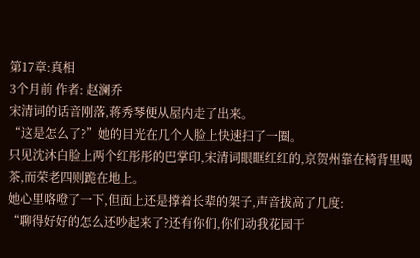第17章:真相
3个月前 作者: 赵澜乔
宋清词的话音刚落,蒋秀琴便从屋内走了出来。
“这是怎么了?”她的目光在几个人脸上快速扫了一圈。
只见沈沐白脸上两个红彤彤的巴掌印,宋清词眼眶红红的,京贺州靠在椅背里喝茶,而荣老四则跪在地上。
她心里咯噔了一下,但面上还是撑着长辈的架子,声音拔高了几度:
“聊得好好的怎么还吵起来了?还有你们,你们动我花园干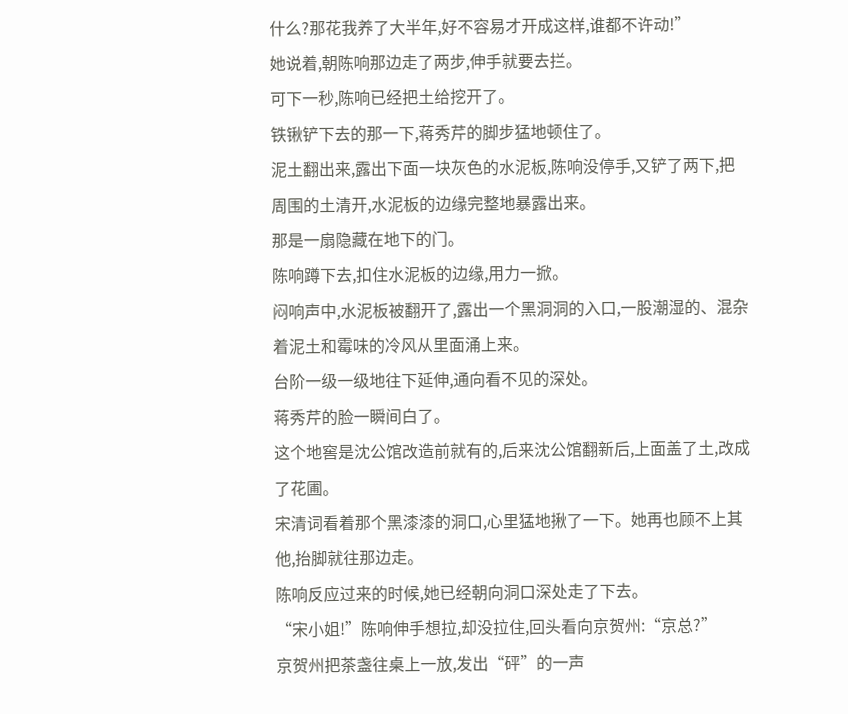什么?那花我养了大半年,好不容易才开成这样,谁都不许动!”
她说着,朝陈响那边走了两步,伸手就要去拦。
可下一秒,陈响已经把土给挖开了。
铁锹铲下去的那一下,蒋秀芹的脚步猛地顿住了。
泥土翻出来,露出下面一块灰色的水泥板,陈响没停手,又铲了两下,把周围的土清开,水泥板的边缘完整地暴露出来。
那是一扇隐藏在地下的门。
陈响蹲下去,扣住水泥板的边缘,用力一掀。
闷响声中,水泥板被翻开了,露出一个黑洞洞的入口,一股潮湿的、混杂着泥土和霉味的冷风从里面涌上来。
台阶一级一级地往下延伸,通向看不见的深处。
蒋秀芹的脸一瞬间白了。
这个地窖是沈公馆改造前就有的,后来沈公馆翻新后,上面盖了土,改成了花圃。
宋清词看着那个黑漆漆的洞口,心里猛地揪了一下。她再也顾不上其他,抬脚就往那边走。
陈响反应过来的时候,她已经朝向洞口深处走了下去。
“宋小姐!”陈响伸手想拉,却没拉住,回头看向京贺州:“京总?”
京贺州把茶盏往桌上一放,发出“砰”的一声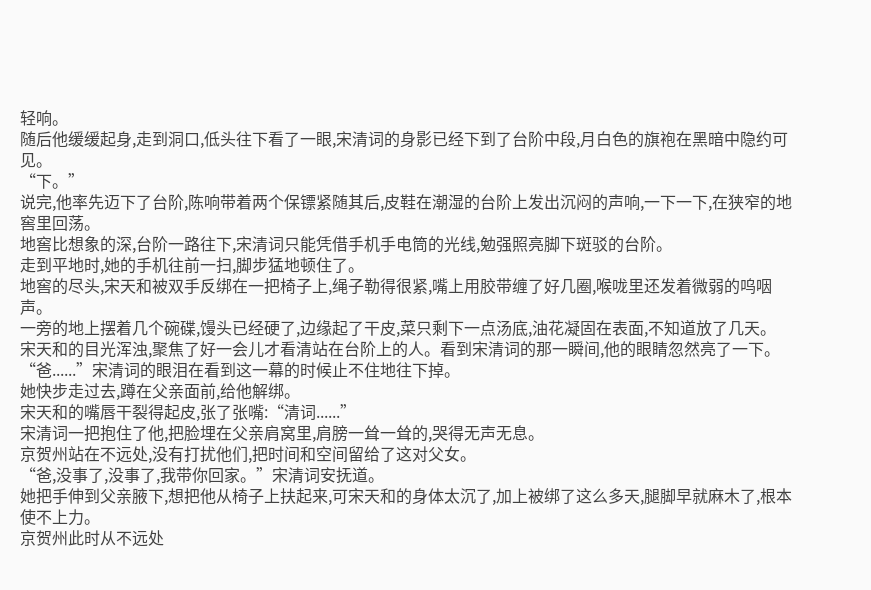轻响。
随后他缓缓起身,走到洞口,低头往下看了一眼,宋清词的身影已经下到了台阶中段,月白色的旗袍在黑暗中隐约可见。
“下。”
说完,他率先迈下了台阶,陈响带着两个保镖紧随其后,皮鞋在潮湿的台阶上发出沉闷的声响,一下一下,在狭窄的地窖里回荡。
地窖比想象的深,台阶一路往下,宋清词只能凭借手机手电筒的光线,勉强照亮脚下斑驳的台阶。
走到平地时,她的手机往前一扫,脚步猛地顿住了。
地窖的尽头,宋天和被双手反绑在一把椅子上,绳子勒得很紧,嘴上用胶带缠了好几圈,喉咙里还发着微弱的呜咽声。
一旁的地上摆着几个碗碟,馒头已经硬了,边缘起了干皮,菜只剩下一点汤底,油花凝固在表面,不知道放了几天。
宋天和的目光浑浊,聚焦了好一会儿才看清站在台阶上的人。看到宋清词的那一瞬间,他的眼睛忽然亮了一下。
“爸......”宋清词的眼泪在看到这一幕的时候止不住地往下掉。
她快步走过去,蹲在父亲面前,给他解绑。
宋天和的嘴唇干裂得起皮,张了张嘴:“清词......”
宋清词一把抱住了他,把脸埋在父亲肩窝里,肩膀一耸一耸的,哭得无声无息。
京贺州站在不远处,没有打扰他们,把时间和空间留给了这对父女。
“爸,没事了,没事了,我带你回家。”宋清词安抚道。
她把手伸到父亲腋下,想把他从椅子上扶起来,可宋天和的身体太沉了,加上被绑了这么多天,腿脚早就麻木了,根本使不上力。
京贺州此时从不远处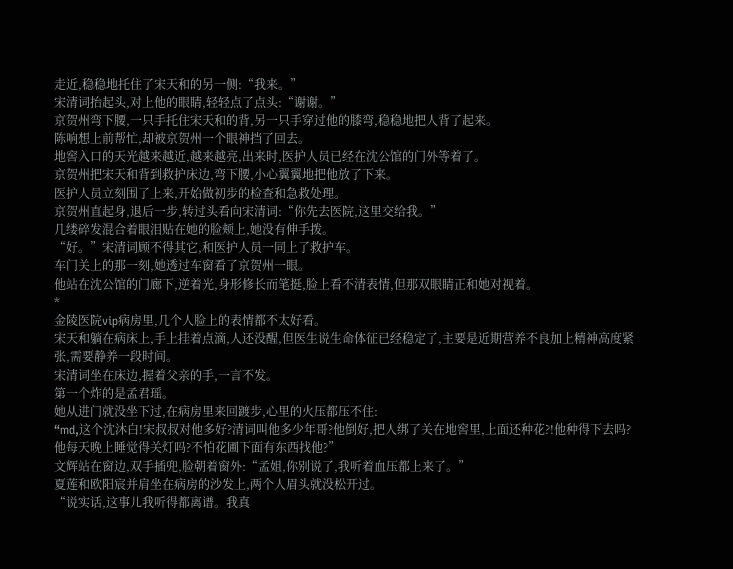走近,稳稳地托住了宋天和的另一侧:“我来。”
宋清词抬起头,对上他的眼睛,轻轻点了点头:“谢谢。”
京贺州弯下腰,一只手托住宋天和的背,另一只手穿过他的膝弯,稳稳地把人背了起来。
陈响想上前帮忙,却被京贺州一个眼神挡了回去。
地窖入口的天光越来越近,越来越亮,出来时,医护人员已经在沈公馆的门外等着了。
京贺州把宋天和背到救护床边,弯下腰,小心翼翼地把他放了下来。
医护人员立刻围了上来,开始做初步的检查和急救处理。
京贺州直起身,退后一步,转过头看向宋清词:“你先去医院,这里交给我。”
几缕碎发混合着眼泪贴在她的脸颊上,她没有伸手拨。
“好。”宋清词顾不得其它,和医护人员一同上了救护车。
车门关上的那一刻,她透过车窗看了京贺州一眼。
他站在沈公馆的门廊下,逆着光,身形修长而笔挺,脸上看不清表情,但那双眼睛正和她对视着。
*
金陵医院vip病房里,几个人脸上的表情都不太好看。
宋天和躺在病床上,手上挂着点滴,人还没醒,但医生说生命体征已经稳定了,主要是近期营养不良加上精神高度紧张,需要静养一段时间。
宋清词坐在床边,握着父亲的手,一言不发。
第一个炸的是孟君瑶。
她从进门就没坐下过,在病房里来回踱步,心里的火压都压不住:
“md,这个沈沐白!宋叔叔对他多好?清词叫他多少年哥?他倒好,把人绑了关在地窖里,上面还种花?!他种得下去吗?他每天晚上睡觉得关灯吗?不怕花圃下面有东西找他?”
文辉站在窗边,双手插兜,脸朝着窗外:“孟姐,你别说了,我听着血压都上来了。”
夏莲和欧阳宸并肩坐在病房的沙发上,两个人眉头就没松开过。
“说实话,这事儿我听得都离谱。我真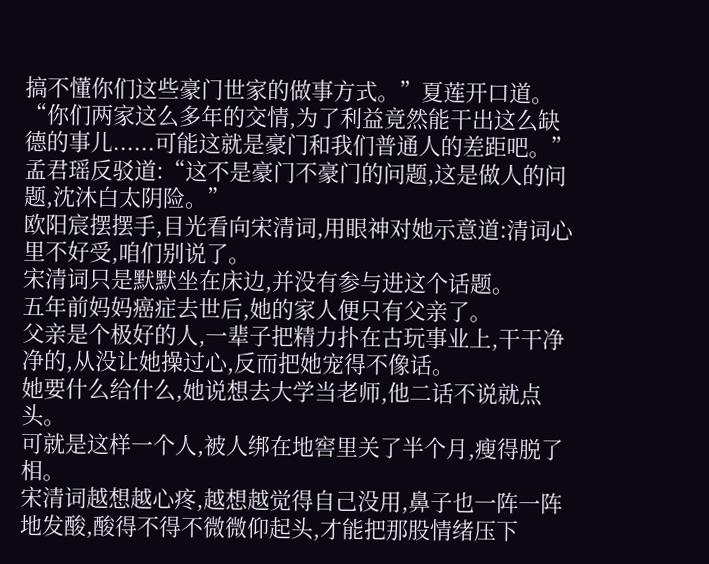搞不懂你们这些豪门世家的做事方式。”夏莲开口道。
“你们两家这么多年的交情,为了利益竟然能干出这么缺德的事儿......可能这就是豪门和我们普通人的差距吧。”
孟君瑶反驳道:“这不是豪门不豪门的问题,这是做人的问题,沈沐白太阴险。”
欧阳宸摆摆手,目光看向宋清词,用眼神对她示意道:清词心里不好受,咱们别说了。
宋清词只是默默坐在床边,并没有参与进这个话题。
五年前妈妈癌症去世后,她的家人便只有父亲了。
父亲是个极好的人,一辈子把精力扑在古玩事业上,干干净净的,从没让她操过心,反而把她宠得不像话。
她要什么给什么,她说想去大学当老师,他二话不说就点头。
可就是这样一个人,被人绑在地窖里关了半个月,瘦得脱了相。
宋清词越想越心疼,越想越觉得自己没用,鼻子也一阵一阵地发酸,酸得不得不微微仰起头,才能把那股情绪压下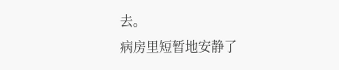去。
病房里短暂地安静了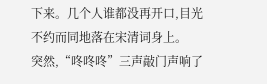下来。几个人谁都没再开口,目光不约而同地落在宋清词身上。
突然,“咚咚咚”三声敲门声响了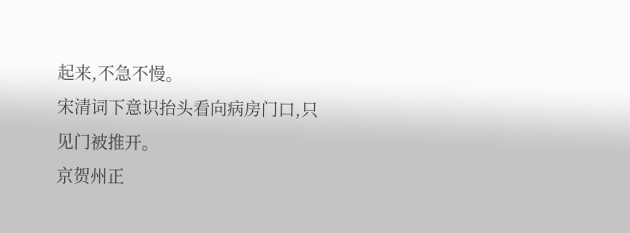起来,不急不慢。
宋清词下意识抬头看向病房门口,只见门被推开。
京贺州正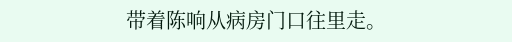带着陈响从病房门口往里走。